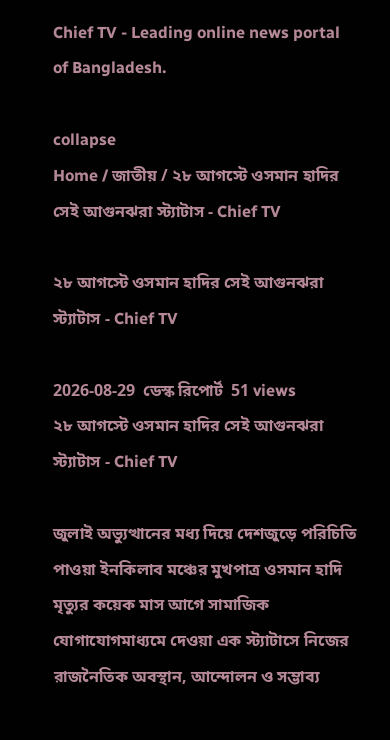Chief TV - Leading online news portal of Bangladesh.

collapse
Home / জাতীয় / ২৮ আগস্টে ওসমান হাদির সেই আগুনঝরা স্ট্যাটাস - Chief TV

২৮ আগস্টে ওসমান হাদির সেই আগুনঝরা স্ট্যাটাস - Chief TV

2026-08-29  ডেস্ক রিপোর্ট  51 views
২৮ আগস্টে ওসমান হাদির সেই আগুনঝরা স্ট্যাটাস - Chief TV

জুলাই অভ্যুত্থানের মধ্য দিয়ে দেশজুড়ে পরিচিতি পাওয়া ইনকিলাব মঞ্চের মুখপাত্র ওসমান হাদি মৃত্যুর কয়েক মাস আগে সামাজিক যোগাযোগমাধ্যমে দেওয়া এক স্ট্যাটাসে নিজের রাজনৈতিক অবস্থান, আন্দোলন ও সম্ভাব্য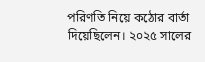পরিণতি নিয়ে কঠোর বার্তা দিয়েছিলেন। ২০২৫ সালের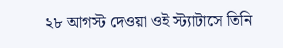২৮ আগস্ট দেওয়া ওই স্ট্যাটাসে তিনি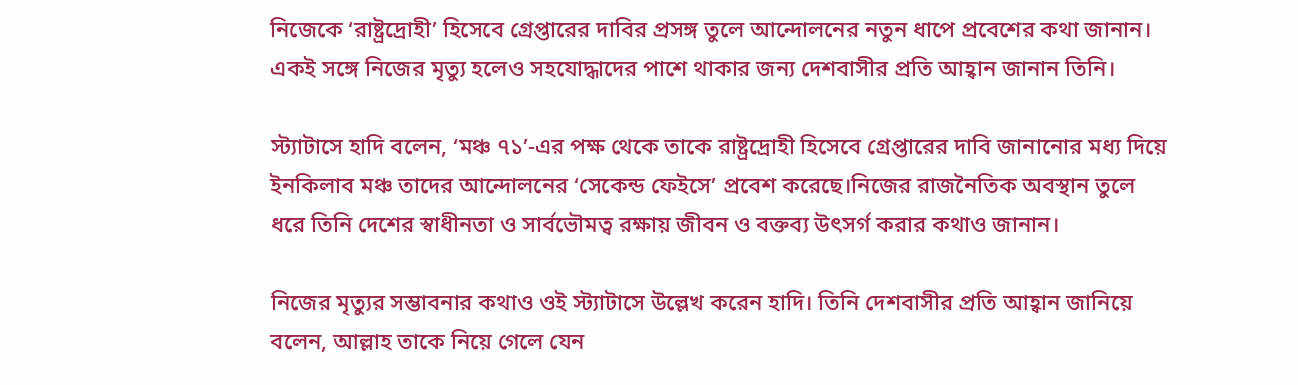নিজেকে ‘রাষ্ট্রদ্রোহী’ হিসেবে গ্রেপ্তারের দাবির প্রসঙ্গ তুলে আন্দোলনের নতুন ধাপে প্রবেশের কথা জানান। একই সঙ্গে নিজের মৃত্যু হলেও সহযোদ্ধাদের পাশে থাকার জন্য দেশবাসীর প্রতি আহ্বান জানান তিনি।

স্ট্যাটাসে হাদি বলেন, ‘মঞ্চ ৭১’-এর পক্ষ থেকে তাকে রাষ্ট্রদ্রোহী হিসেবে গ্রেপ্তারের দাবি জানানোর মধ্য দিয়ে ইনকিলাব মঞ্চ তাদের আন্দোলনের ‘সেকেন্ড ফেইসে’ প্রবেশ করেছে।নিজের রাজনৈতিক অবস্থান তুলে ধরে তিনি দেশের স্বাধীনতা ও সার্বভৌমত্ব রক্ষায় জীবন ও বক্তব্য উৎসর্গ করার কথাও জানান।

নিজের মৃত্যুর সম্ভাবনার কথাও ওই স্ট্যাটাসে উল্লেখ করেন হাদি। তিনি দেশবাসীর প্রতি আহ্বান জানিয়ে বলেন, আল্লাহ তাকে নিয়ে গেলে যেন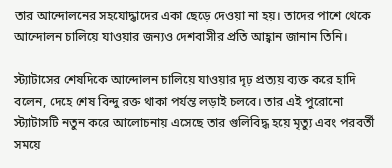তার আন্দোলনের সহযোদ্ধাদের একা ছেড়ে দেওয়া না হয়। তাদের পাশে থেকে আন্দোলন চালিয়ে যাওয়ার জন্যও দেশবাসীর প্রতি আহ্বান জানান তিনি।

স্ট্যাটাসের শেষদিকে আন্দোলন চালিয়ে যাওয়ার দৃঢ় প্রত্যয় ব্যক্ত করে হাদি বলেন, দেহে শেষ বিন্দু রক্ত থাকা পর্যন্ত লড়াই চলবে। তার এই পুরোনো স্ট্যাটাসটি নতুন করে আলোচনায় এসেছে তার গুলিবিদ্ধ হয়ে মৃত্যু এবং পরবর্তী সময়ে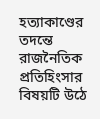হত্যাকাণ্ডের তদন্তে রাজনৈতিক প্রতিহিংসার বিষয়টি উঠে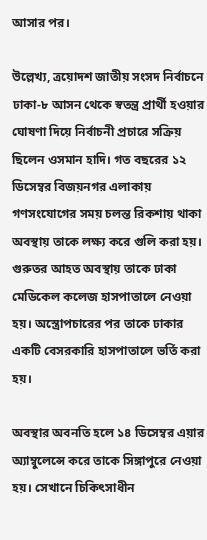আসার পর।

উল্লেখ্য, ত্রয়োদশ জাতীয় সংসদ নির্বাচনে ঢাকা-৮ আসন থেকে স্বতন্ত্র প্রার্থী হওয়ার ঘোষণা দিয়ে নির্বাচনী প্রচারে সক্রিয় ছিলেন ওসমান হাদি। গত বছরের ১২ ডিসেম্বর বিজয়নগর এলাকায় গণসংযোগের সময় চলন্ত রিকশায় থাকা অবস্থায় তাকে লক্ষ্য করে গুলি করা হয়। গুরুতর আহত অবস্থায় তাকে ঢাকা মেডিকেল কলেজ হাসপাতালে নেওয়া হয়। অস্ত্রোপচারের পর তাকে ঢাকার একটি বেসরকারি হাসপাতালে ভর্তি করা হয়।

অবস্থার অবনতি হলে ১৪ ডিসেম্বর এয়ার অ্যাম্বুলেন্সে করে তাকে সিঙ্গাপুরে নেওয়া হয়। সেখানে চিকিৎসাধীন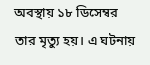অবস্থায় ১৮ ডিসেম্বর তার মৃত্যু হয়। এ ঘটনায়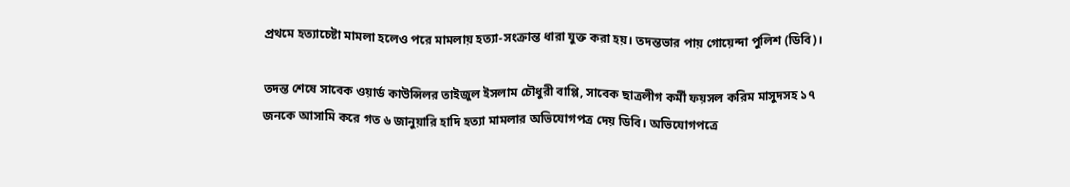প্রথমে হত্যাচেষ্টা মামলা হলেও পরে মামলায় হত্যা-সংক্রান্ত ধারা যুক্ত করা হয়। তদন্তভার পায় গোয়েন্দা পুলিশ (ডিবি)।

তদন্ত শেষে সাবেক ওয়ার্ড কাউন্সিলর তাইজুল ইসলাম চৌধুরী বাপ্পি, সাবেক ছাত্রলীগ কর্মী ফয়সল করিম মাসুদসহ ১৭ জনকে আসামি করে গত ৬ জানুয়ারি হাদি হত্যা মামলার অভিযোগপত্র দেয় ডিবি। অভিযোগপত্রে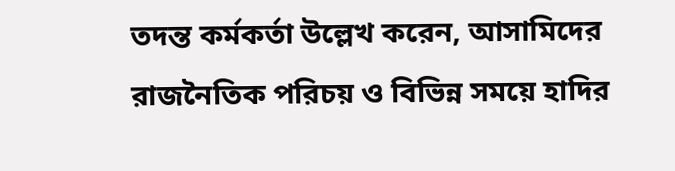তদন্ত কর্মকর্তা উল্লেখ করেন, আসামিদের রাজনৈতিক পরিচয় ও বিভিন্ন সময়ে হাদির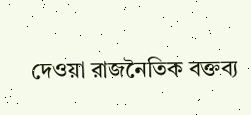দেওয়া রাজনৈতিক বক্তব্য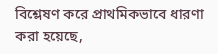বিশ্লেষণ করে প্রাথমিকভাবে ধারণা করা হয়েছে,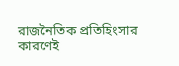রাজনৈতিক প্রতিহিংসার কারণেই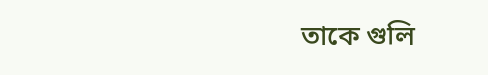তাকে গুলি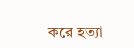করে হত্যা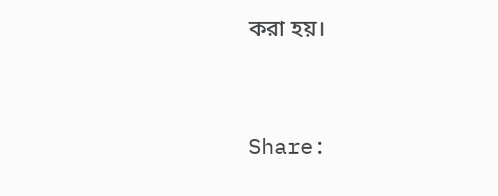করা হয়।


Share: